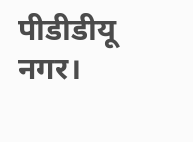पीडीडीयू नगर।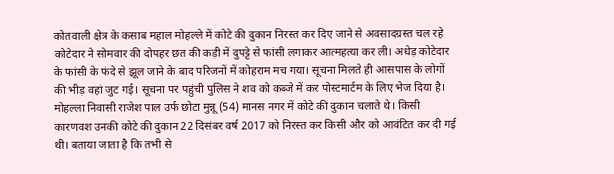कोतवाली क्षेत्र के कसाब महाल मोहल्ले में कोटे की दुकान निरस्त कर दिए जाने से अवसादग्रस्त चल रहे कोटेदार ने सोमवार की दोपहर छत की कड़ी में दुपट्टे से फांसी लगाकर आत्महत्या कर ली। अधेड़ कोटेदार के फांसी के फंदे से झूल जाने के बाद परिजनों में कोहराम मच गया। सूचना मिलते ही आसपास के लोगों की भीड़ वहां जुट गई। सूचना पर पहुंची पुलिस ने शव को कब्जे में कर पोस्टमार्टम के लिए भेज दिया है। मोहल्ला निवासी राजेश पाल उर्फ छोटा मुन्नू (54) मानस नगर में कोटे की दुकान चलाते थे। किसी कारणवश उनकी कोटे की दुकान 22 दिसंबर वर्ष 2017 को निरस्त कर किसी और को आवंटित कर दी गई थी। बताया जाता है कि तभी से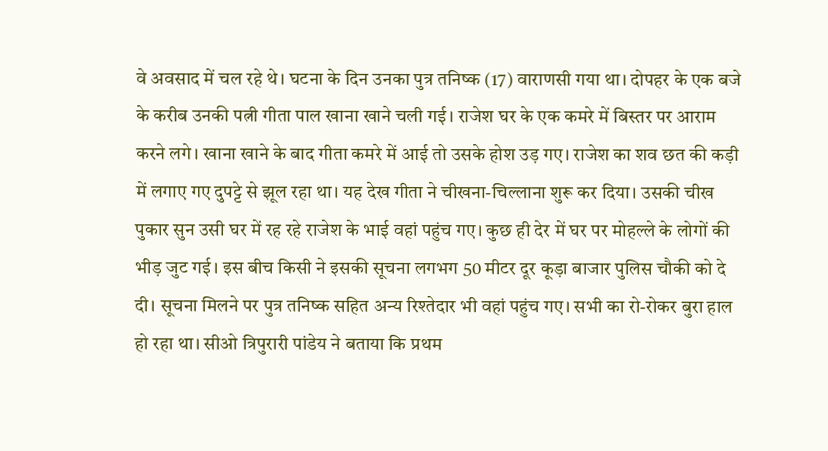वे अवसाद में चल रहे थे। घटना के दिन उनका पुत्र तनिष्क (17) वाराणसी गया था। दोपहर के एक बजे के करीब उनकी पत्नी गीता पाल खाना खाने चली गई। राजेश घर के एक कमरे में बिस्तर पर आराम करने लगे। खाना खाने के बाद गीता कमरे में आई तो उसके होश उड़ गए। राजेश का शव छत की कड़ी में लगाए गए दुपट्टे से झूल रहा था। यह देख गीता ने चीखना-चिल्लाना शुरू कर दिया। उसकी चीख पुकार सुन उसी घर में रह रहे राजेश के भाई वहां पहुंच गए। कुछ ही देर में घर पर मोहल्ले के लोगों की भीड़ जुट गई। इस बीच किसी ने इसकी सूचना लगभग 50 मीटर दूर कूड़ा बाजार पुलिस चौकी को दे दी। सूचना मिलने पर पुत्र तनिष्क सहित अन्य रिश्तेदार भी वहां पहुंच गए। सभी का रो-रोकर बुरा हाल हो रहा था। सीओ त्रिपुरारी पांडेय ने बताया कि प्रथम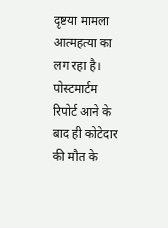दृष्टया मामला आत्महत्या का लग रहा है। पोस्टमार्टम रिपोर्ट आने के बाद ही कोटेदार की मौत के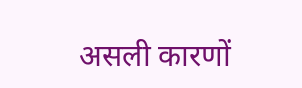असली कारणों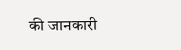की जानकारी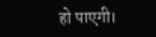हो पाएगी।